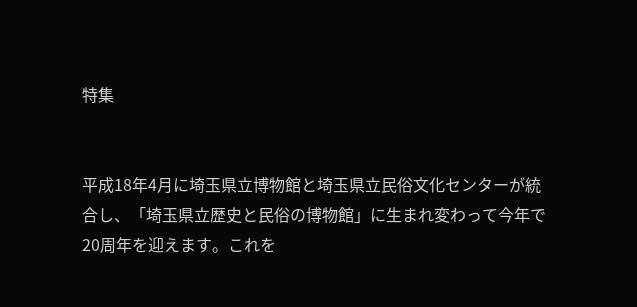特集


平成18年4月に埼玉県立博物館と埼玉県立民俗文化センターが統合し、「埼玉県立歴史と民俗の博物館」に生まれ変わって今年で20周年を迎えます。これを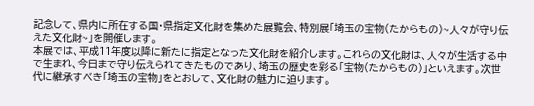記念して、県内に所在する国・県指定文化財を集めた展覧会、特別展「埼玉の宝物(たからもの)~人々が守り伝えた文化財~」を開催します。
本展では、平成11年度以降に新たに指定となった文化財を紹介します。これらの文化財は、人々が生活する中で生まれ、今日まで守り伝えられてきたものであり、埼玉の歴史を彩る「宝物(たからもの)」といえます。次世代に継承すべき「埼玉の宝物」をとおして、文化財の魅力に迫ります。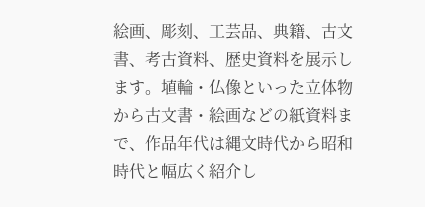絵画、彫刻、工芸品、典籍、古文書、考古資料、歴史資料を展示します。埴輪・仏像といった立体物から古文書・絵画などの紙資料まで、作品年代は縄文時代から昭和時代と幅広く紹介し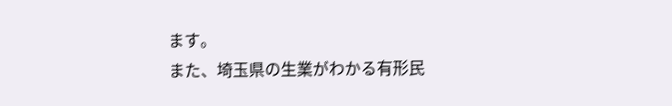ます。
また、埼玉県の生業がわかる有形民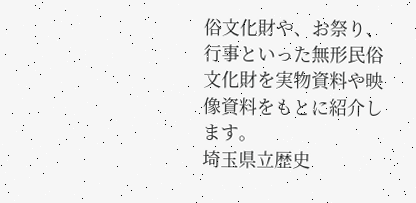俗文化財や、お祭り、行事といった無形民俗文化財を実物資料や映像資料をもとに紹介します。
埼玉県立歴史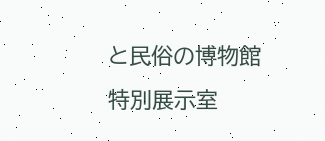と民俗の博物館 特別展示室